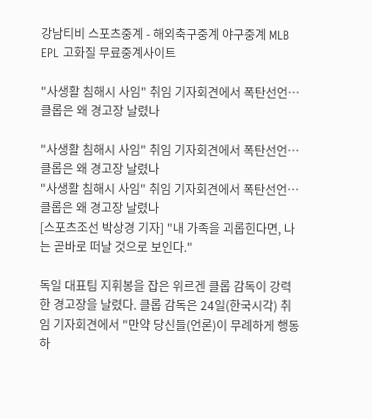강남티비 스포츠중계 - 해외축구중계 야구중계 MLB EPL 고화질 무료중계사이트

"사생활 침해시 사임" 취임 기자회견에서 폭탄선언…클롭은 왜 경고장 날렸나

"사생활 침해시 사임" 취임 기자회견에서 폭탄선언…클롭은 왜 경고장 날렸나
"사생활 침해시 사임" 취임 기자회견에서 폭탄선언…클롭은 왜 경고장 날렸나
[스포츠조선 박상경 기자] "내 가족을 괴롭힌다면, 나는 곧바로 떠날 것으로 보인다."

독일 대표팀 지휘봉을 잡은 위르겐 클롭 감독이 강력한 경고장을 날렸다. 클롭 감독은 24일(한국시각) 취임 기자회견에서 "만약 당신들(언론)이 무례하게 행동하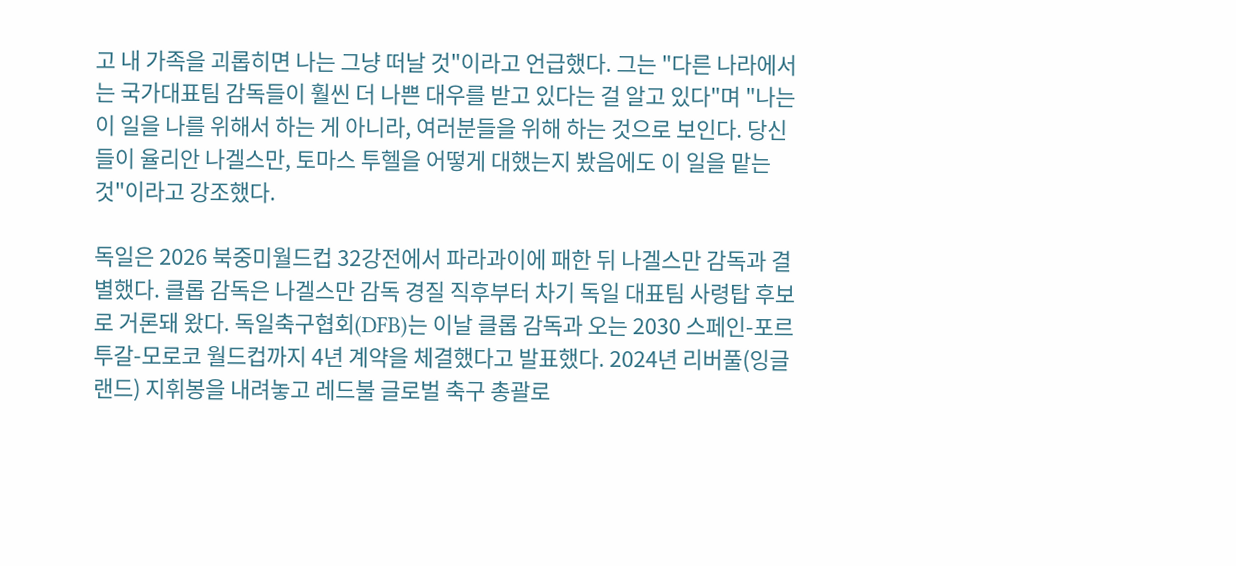고 내 가족을 괴롭히면 나는 그냥 떠날 것"이라고 언급했다. 그는 "다른 나라에서는 국가대표팀 감독들이 훨씬 더 나쁜 대우를 받고 있다는 걸 알고 있다"며 "나는 이 일을 나를 위해서 하는 게 아니라, 여러분들을 위해 하는 것으로 보인다. 당신들이 율리안 나겔스만, 토마스 투헬을 어떻게 대했는지 봤음에도 이 일을 맡는 것"이라고 강조했다.

독일은 2026 북중미월드컵 32강전에서 파라과이에 패한 뒤 나겔스만 감독과 결별했다. 클롭 감독은 나겔스만 감독 경질 직후부터 차기 독일 대표팀 사령탑 후보로 거론돼 왔다. 독일축구협회(DFB)는 이날 클롭 감독과 오는 2030 스페인-포르투갈-모로코 월드컵까지 4년 계약을 체결했다고 발표했다. 2024년 리버풀(잉글랜드) 지휘봉을 내려놓고 레드불 글로벌 축구 총괄로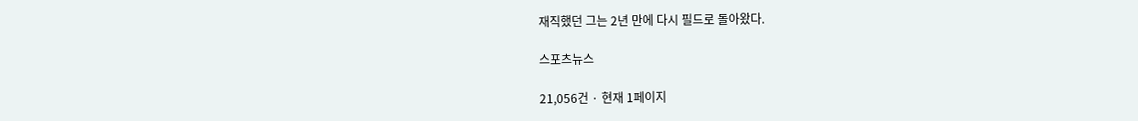재직했던 그는 2년 만에 다시 필드로 돌아왔다.

스포츠뉴스

21,056건 · 현재 1페이지